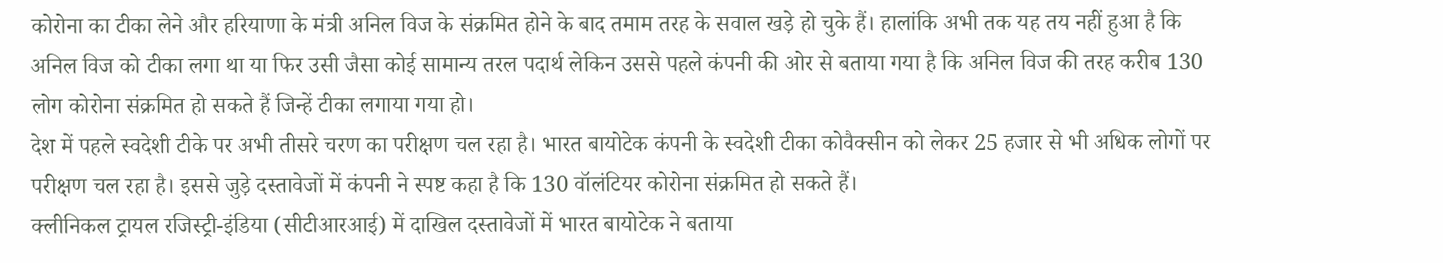कोरोना का टीका लेने और हरियाणा के मंत्री अनिल विज के संक्रमित होने के बाद तमाम तरह के सवाल खड़े हो चुके हैं। हालांकि अभी तक यह तय नहीं हुआ है कि अनिल विज को टीका लगा था या फिर उसी जैसा कोई सामान्य तरल पदार्थ लेकिन उससे पहले कंपनी की ओर से बताया गया है कि अनिल विज की तरह करीब 130 लोग कोरोना संक्रमित हो सकते हैं जिन्हें टीका लगाया गया हो।
देश में पहले स्वदेशी टीके पर अभी तीसरे चरण का परीक्षण चल रहा है। भारत बायोटेक कंपनी के स्वदेशी टीका कोवैक्सीन को लेकर 25 हजार से भी अधिक लोगों पर परीक्षण चल रहा है। इससे जुड़े दस्तावेजों में कंपनी ने स्पष्ट कहा है कि 130 वॉलंटियर कोरोना संक्रमित हो सकते हैं।
क्लीनिकल ट्रायल रजिस्ट्री-इंडिया (सीटीआरआई) में दाखिल दस्तावेजों में भारत बायोटेक ने बताया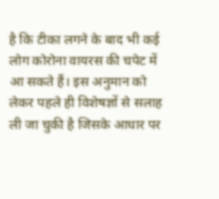है कि टीका लगने के बाद भी कई लोग कोरोना वायरस की चपेट में आ सकते हैं। इस अनुमान को लेकर पहले ही विशेषज्ञों से सलाह ली जा चुकी है जिसके आधार पर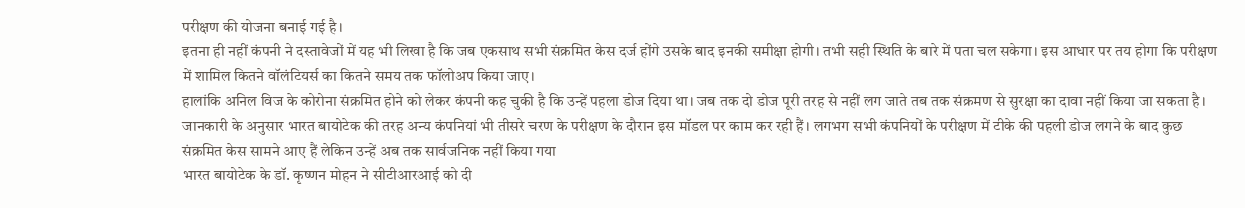परीक्षण की योजना बनाई गई है।
इतना ही नहीं कंपनी ने दस्तावेजों में यह भी लिखा है कि जब एकसाथ सभी संक्रमित केस दर्ज होंगे उसके बाद इनकी समीक्षा होगी। तभी सही स्थिति के बारे में पता चल सकेगा। इस आधार पर तय होगा कि परीक्षण में शामिल कितने वॉलंटियर्स का कितने समय तक फॉलोअप किया जाए।
हालांकि अनिल विज के कोरोना संक्रमित होने को लेकर कंपनी कह चुकी है कि उन्हें पहला डोज दिया था। जब तक दो डोज पूरी तरह से नहीं लग जाते तब तक संक्रमण से सुरक्षा का दावा नहीं किया जा सकता है। जानकारी के अनुसार भारत बायोटेक की तरह अन्य कंपनियां भी तीसरे चरण के परीक्षण के दौरान इस मॉडल पर काम कर रही हैं। लगभग सभी कंपनियों के परीक्षण में टीके की पहली डोज लगने के बाद कुछ संक्रमित केस सामने आए हैं लेकिन उन्हें अब तक सार्वजनिक नहीं किया गया
भारत बायोटेक के डॉ. कृष्णन मोहन ने सीटीआरआई को दी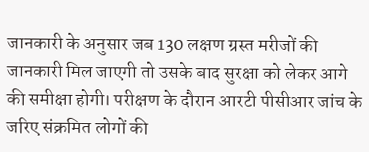जानकारी के अनुसार जब 130 लक्षण ग्रस्त मरीजों की जानकारी मिल जाएगी तो उसके बाद सुरक्षा को लेकर आगे की समीक्षा होगी। परीक्षण के दौरान आरटी पीसीआर जांच के जरिए संक्रमित लोगों की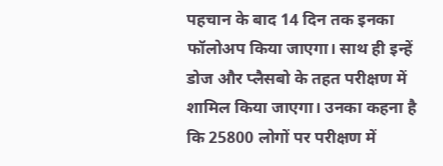पहचान के बाद 14 दिन तक इनका फॉलोअप किया जाएगा। साथ ही इन्हें डोज और प्लैसबो के तहत परीक्षण में शामिल किया जाएगा। उनका कहना है कि 25800 लोगों पर परीक्षण में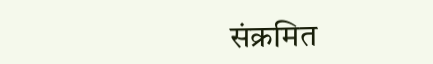संक्रमित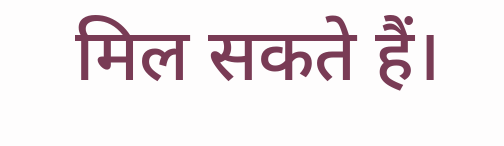मिल सकते हैं।